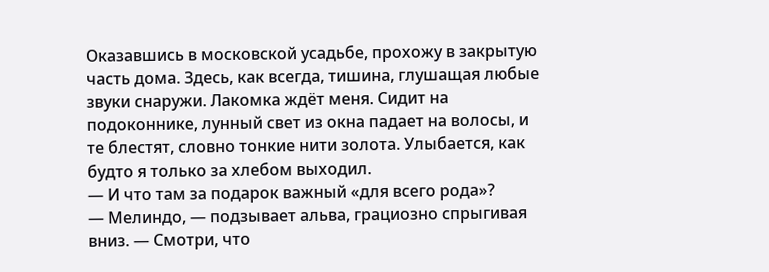Оказавшись в московской усадьбе, прохожу в закрытую часть дома. Здесь, как всегда, тишина, глушащая любые звуки снаружи. Лакомка ждёт меня. Сидит на подоконнике, лунный свет из окна падает на волосы, и те блестят, словно тонкие нити золота. Улыбается, как будто я только за хлебом выходил.
— И что там за подарок важный «для всего рода»?
— Мелиндо, — подзывает альва, грациозно спрыгивая вниз. — Смотри, что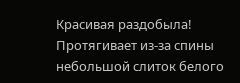Красивая раздобыла!
Протягивает из-за спины небольшой слиток белого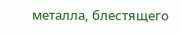металла, блестящего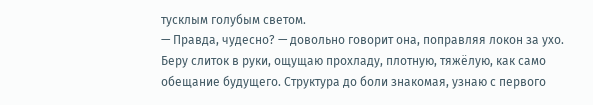тусклым голубым светом.
— Правда, чудесно? — довольно говорит она, поправляя локон за ухо.
Беру слиток в руки, ощущаю прохладу, плотную, тяжёлую, как само обещание будущего. Структура до боли знакомая, узнаю с первого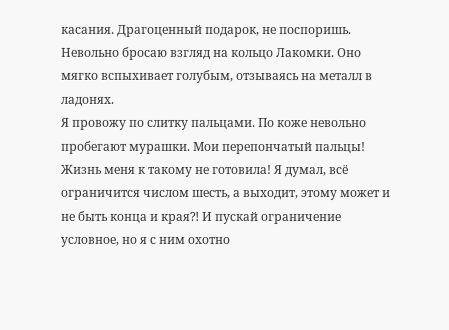касания. Драгоценный подарок, не поспоришь.
Невольно бросаю взгляд на кольцо Лакомки. Оно мягко вспыхивает голубым, отзываясь на металл в ладонях.
Я провожу по слитку пальцами. По коже невольно пробегают мурашки. Мои перепончатый пальцы! Жизнь меня к такому не готовила! Я думал, всё ограничится числом шесть, а выходит, этому может и не быть конца и края⁈ И пускай ограничение условное, но я с ним охотно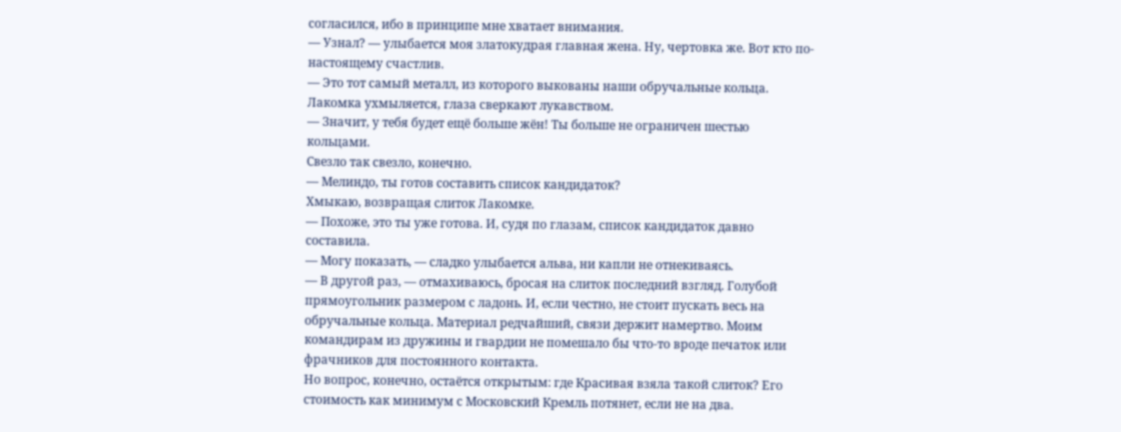согласился, ибо в принципе мне хватает внимания.
— Узнал? — улыбается моя златокудрая главная жена. Ну, чертовка же. Вот кто по-настоящему счастлив.
— Это тот самый металл, из которого выкованы наши обручальные кольца.
Лакомка ухмыляется, глаза сверкают лукавством.
— Значит, у тебя будет ещё больше жён! Ты больше не ограничен шестью кольцами.
Свезло так свезло, конечно.
— Мелиндо, ты готов составить список кандидаток?
Хмыкаю, возвращая слиток Лакомке.
— Похоже, это ты уже готова. И, судя по глазам, список кандидаток давно составила.
— Могу показать, — сладко улыбается альва, ни капли не отнекиваясь.
— В другой раз, — отмахиваюсь, бросая на слиток последний взгляд. Голубой прямоугольник размером с ладонь. И, если честно, не стоит пускать весь на обручальные кольца. Материал редчайший, связи держит намертво. Моим командирам из дружины и гвардии не помешало бы что-то вроде печаток или фрачников для постоянного контакта.
Но вопрос, конечно, остаётся открытым: где Красивая взяла такой слиток? Его стоимость как минимум с Московский Кремль потянет, если не на два.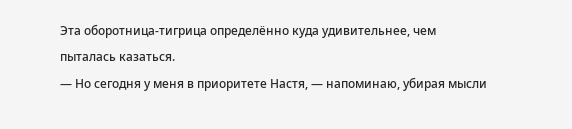Эта оборотница-тигрица определённо куда удивительнее, чем пыталась казаться.
— Но сегодня у меня в приоритете Настя, — напоминаю, убирая мысли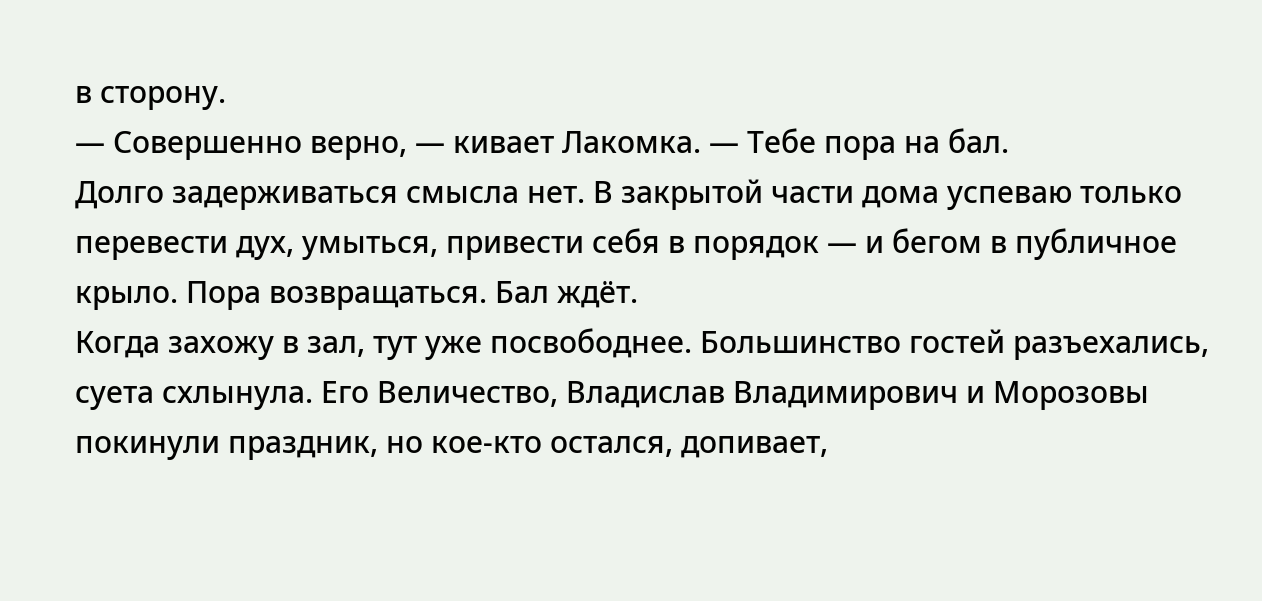в сторону.
— Совершенно верно, — кивает Лакомка. — Тебе пора на бал.
Долго задерживаться смысла нет. В закрытой части дома успеваю только перевести дух, умыться, привести себя в порядок — и бегом в публичное крыло. Пора возвращаться. Бал ждёт.
Когда захожу в зал, тут уже посвободнее. Большинство гостей разъехались, суета схлынула. Его Величество, Владислав Владимирович и Морозовы покинули праздник, но кое-кто остался, допивает,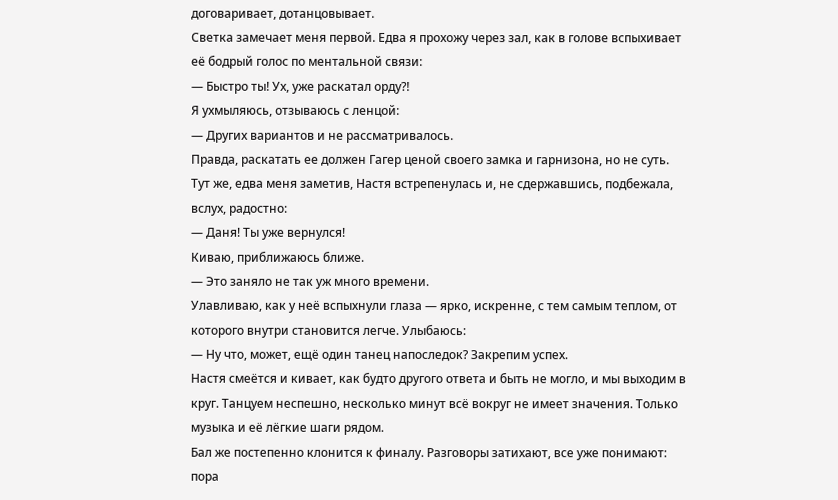договаривает, дотанцовывает.
Светка замечает меня первой. Едва я прохожу через зал, как в голове вспыхивает её бодрый голос по ментальной связи:
— Быстро ты! Ух, уже раскатал орду⁈
Я ухмыляюсь, отзываюсь с ленцой:
— Других вариантов и не рассматривалось.
Правда, раскатать ее должен Гагер ценой своего замка и гарнизона, но не суть.
Тут же, едва меня заметив, Настя встрепенулась и, не сдержавшись, подбежала, вслух, радостно:
— Даня! Ты уже вернулся!
Киваю, приближаюсь ближе.
— Это заняло не так уж много времени.
Улавливаю, как у неё вспыхнули глаза — ярко, искренне, с тем самым теплом, от которого внутри становится легче. Улыбаюсь:
— Ну что, может, ещё один танец напоследок? Закрепим успех.
Настя смеётся и кивает, как будто другого ответа и быть не могло, и мы выходим в круг. Танцуем неспешно, несколько минут всё вокруг не имеет значения. Только музыка и её лёгкие шаги рядом.
Бал же постепенно клонится к финалу. Разговоры затихают, все уже понимают: пора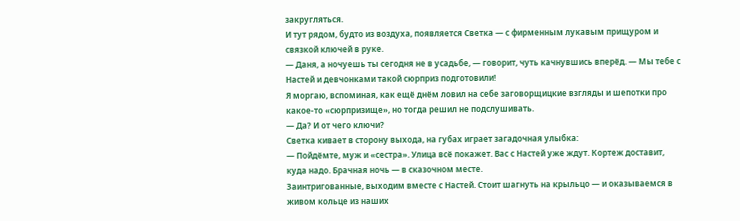закругляться.
И тут рядом, будто из воздуха, появляется Светка — с фирменным лукавым прищуром и связкой ключей в руке.
— Даня, а ночуешь ты сегодня не в усадьбе, — говорит, чуть качнувшись вперёд. — Мы тебе с Настей и девчонками такой сюрприз подготовили!
Я моргаю, вспоминая, как ещё днём ловил на себе заговорщицкие взгляды и шепотки про какое-то «сюрпризище», но тогда решил не подслушивать.
— Да? И от чего ключи?
Светка кивает в сторону выхода, на губах играет загадочная улыбка:
— Пойдёмте, муж и «сестра». Улица всё покажет. Вас с Настей уже ждут. Кортеж доставит, куда надо. Брачная ночь — в сказочном месте.
Заинтригованные, выходим вместе с Настей. Стоит шагнуть на крыльцо — и оказываемся в живом кольце из наших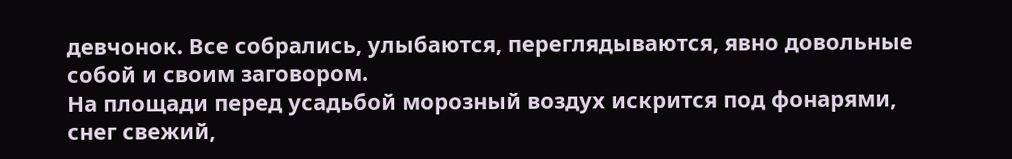девчонок. Все собрались, улыбаются, переглядываются, явно довольные собой и своим заговором.
На площади перед усадьбой морозный воздух искрится под фонарями, снег свежий,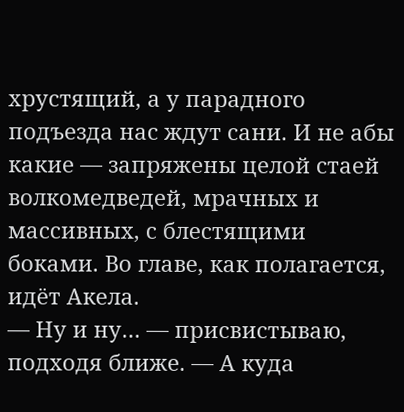хрустящий, а у парадного подъезда нас ждут сани. И не абы какие — запряжены целой стаей волкомедведей, мрачных и массивных, с блестящими боками. Во главе, как полагается, идёт Акела.
— Ну и ну… — присвистываю, подходя ближе. — А куда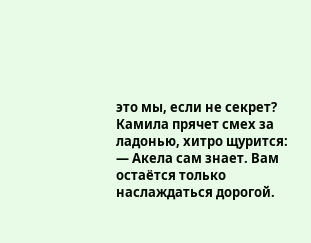это мы, если не секрет?
Камила прячет смех за ладонью, хитро щурится:
— Акела сам знает. Вам остаётся только наслаждаться дорогой.